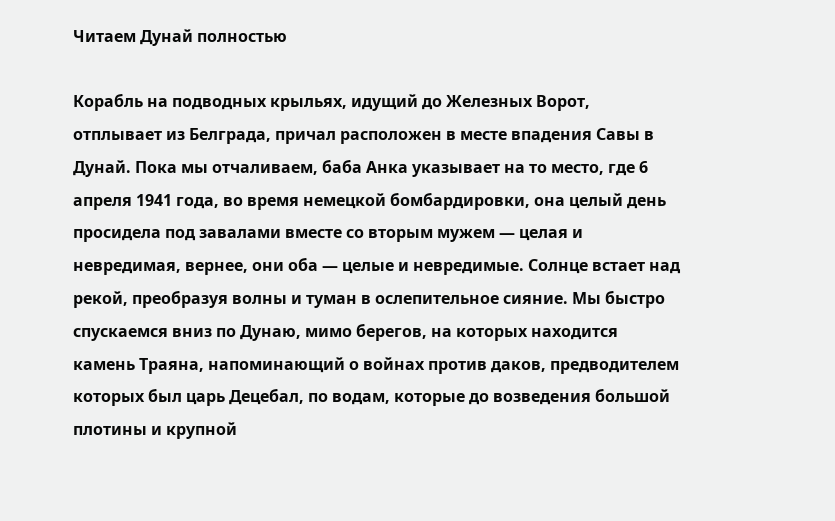Читаем Дунай полностью

Корабль на подводных крыльях, идущий до Железных Ворот, отплывает из Белграда, причал расположен в месте впадения Савы в Дунай. Пока мы отчаливаем, баба Анка указывает на то место, где 6 апреля 1941 года, во время немецкой бомбардировки, она целый день просидела под завалами вместе со вторым мужем — целая и невредимая, вернее, они оба — целые и невредимые. Солнце встает над рекой, преобразуя волны и туман в ослепительное сияние. Мы быстро спускаемся вниз по Дунаю, мимо берегов, на которых находится камень Траяна, напоминающий о войнах против даков, предводителем которых был царь Децебал, по водам, которые до возведения большой плотины и крупной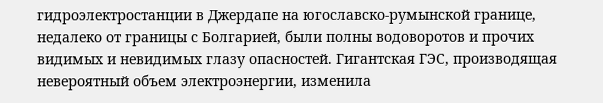гидроэлектростанции в Джердапе на югославско-румынской границе, недалеко от границы с Болгарией, были полны водоворотов и прочих видимых и невидимых глазу опасностей. Гигантская ГЭС, производящая невероятный объем электроэнергии, изменила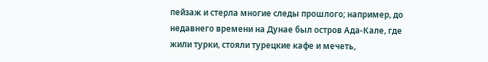пейзаж и стерла многие следы прошлого; например, до недавнего времени на Дунае был остров Ада-Кале, где жили турки, стояли турецкие кафе и мечеть,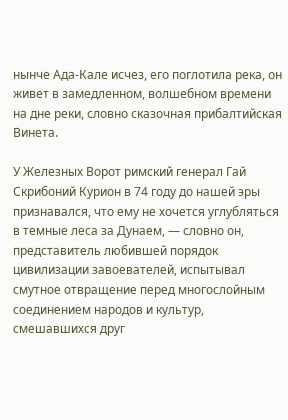нынче Ада-Кале исчез, его поглотила река, он живет в замедленном, волшебном времени на дне реки, словно сказочная прибалтийская Винета.

У Железных Ворот римский генерал Гай Скрибоний Курион в 74 году до нашей эры признавался, что ему не хочется углубляться в темные леса за Дунаем, — словно он, представитель любившей порядок цивилизации завоевателей, испытывал смутное отвращение перед многослойным соединением народов и культур, смешавшихся друг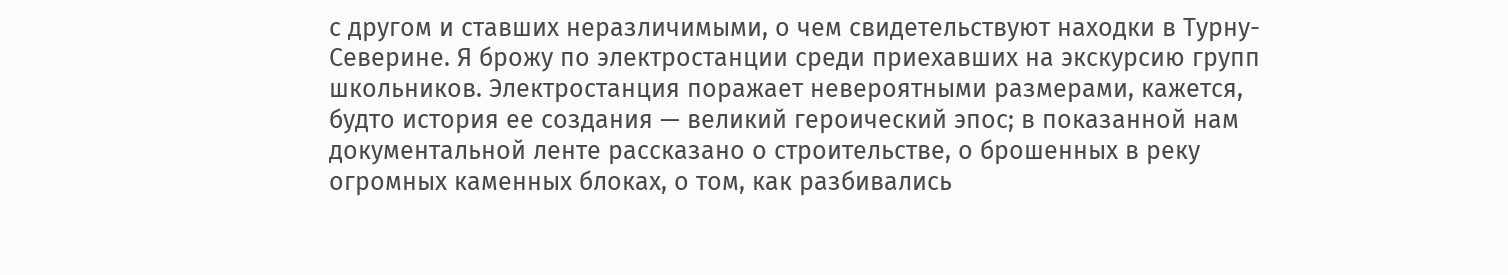с другом и ставших неразличимыми, о чем свидетельствуют находки в Турну-Северине. Я брожу по электростанции среди приехавших на экскурсию групп школьников. Электростанция поражает невероятными размерами, кажется, будто история ее создания — великий героический эпос; в показанной нам документальной ленте рассказано о строительстве, о брошенных в реку огромных каменных блоках, о том, как разбивались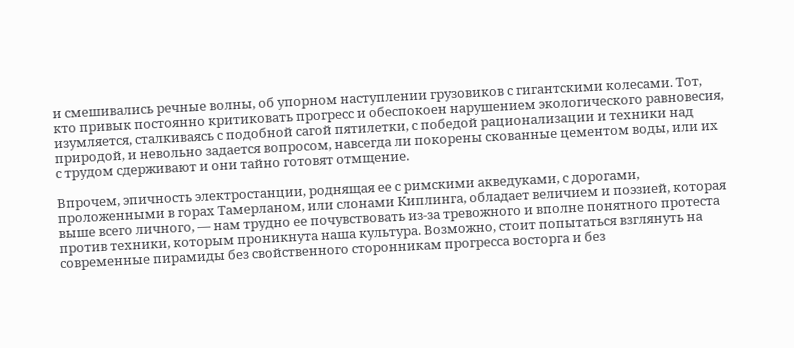и смешивались речные волны, об упорном наступлении грузовиков с гигантскими колесами. Тот, кто привык постоянно критиковать прогресс и обеспокоен нарушением экологического равновесия, изумляется, сталкиваясь с подобной сагой пятилетки, с победой рационализации и техники над природой, и невольно задается вопросом, навсегда ли покорены скованные цементом воды, или их с трудом сдерживают и они тайно готовят отмщение.

Впрочем, эпичность электростанции, роднящая ее с римскими акведуками, с дорогами, проложенными в горах Тамерланом, или слонами Киплинга, обладает величием и поэзией, которая выше всего личного, — нам трудно ее почувствовать из-за тревожного и вполне понятного протеста против техники, которым проникнута наша культура. Возможно, стоит попытаться взглянуть на современные пирамиды без свойственного сторонникам прогресса восторга и без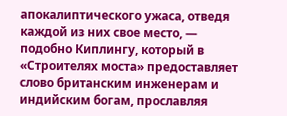апокалиптического ужаса, отведя каждой из них свое место, — подобно Киплингу, который в «Строителях моста» предоставляет слово британским инженерам и индийским богам, прославляя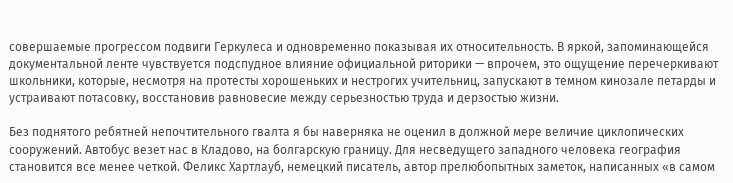совершаемые прогрессом подвиги Геркулеса и одновременно показывая их относительность. В яркой, запоминающейся документальной ленте чувствуется подспудное влияние официальной риторики — впрочем, это ощущение перечеркивают школьники, которые, несмотря на протесты хорошеньких и нестрогих учительниц, запускают в темном кинозале петарды и устраивают потасовку, восстановив равновесие между серьезностью труда и дерзостью жизни.

Без поднятого ребятней непочтительного гвалта я бы наверняка не оценил в должной мере величие циклопических сооружений. Автобус везет нас в Кладово, на болгарскую границу. Для несведущего западного человека география становится все менее четкой. Феликс Хартлауб, немецкий писатель, автор прелюбопытных заметок, написанных «в самом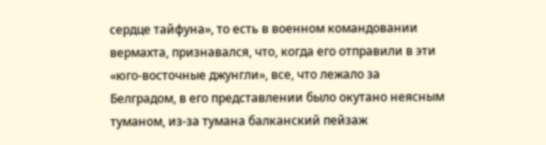сердце тайфуна», то есть в военном командовании вермахта, признавался, что, когда его отправили в эти «юго-восточные джунгли», все, что лежало за Белградом, в его представлении было окутано неясным туманом, из-за тумана балканский пейзаж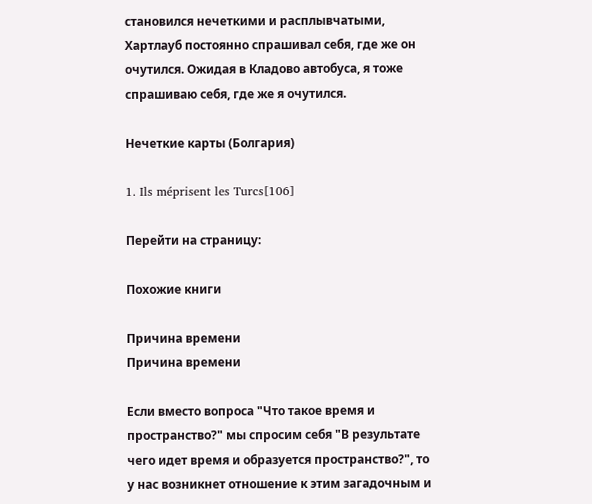становился нечеткими и расплывчатыми, Хартлауб постоянно спрашивал себя, где же он очутился. Ожидая в Кладово автобуса, я тоже спрашиваю себя, где же я очутился.

Нечеткие карты (Болгария)

1. Ils méprisent les Turcs[106]

Перейти на страницу:

Похожие книги

Причина времени
Причина времени

Если вместо вопроса "Что такое время и пространство?" мы спросим себя "В результате чего идет время и образуется пространство?", то у нас возникнет отношение к этим загадочным и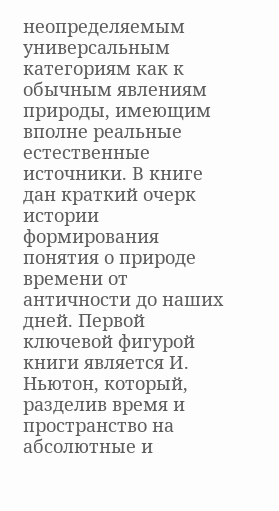неопределяемым универсальным категориям как к обычным явлениям природы, имеющим вполне реальные естественные источники. В книге дан краткий очерк истории формирования понятия о природе времени от античности до наших дней. Первой ключевой фигурой книги является И. Ньютон, который, разделив время и пространство на абсолютные и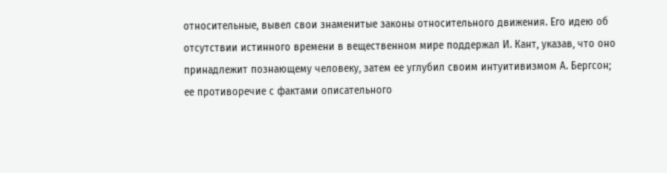относительные, вывел свои знаменитые законы относительного движения. Его идею об отсутствии истинного времени в вещественном мире поддержал И. Кант, указав, что оно принадлежит познающему человеку, затем ее углубил своим интуитивизмом А. Бергсон; ее противоречие с фактами описательного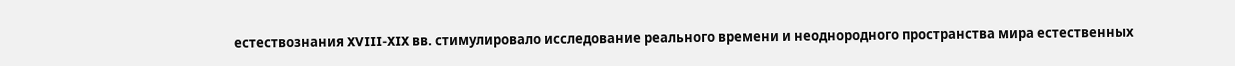естествознания XVIII-XIX вв. стимулировало исследование реального времени и неоднородного пространства мира естественных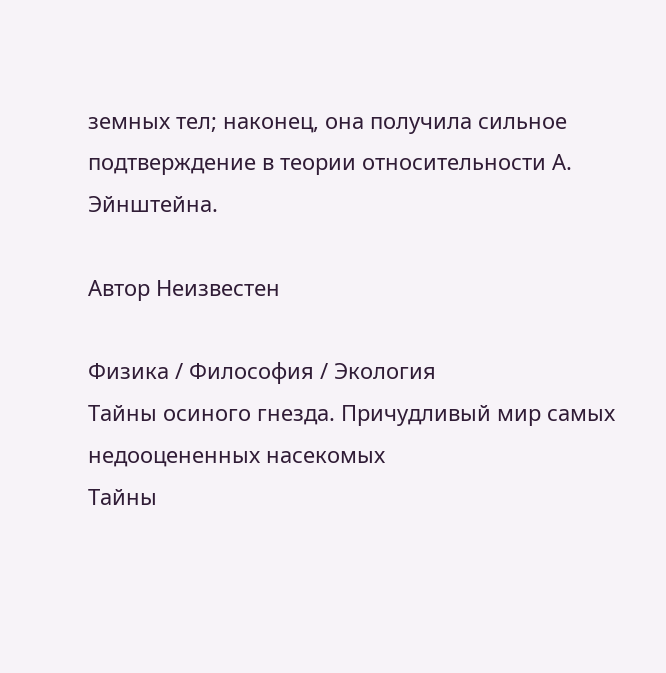земных тел; наконец, она получила сильное подтверждение в теории относительности А. Эйнштейна.

Автор Неизвестeн

Физика / Философия / Экология
Тайны осиного гнезда. Причудливый мир самых недооцененных насекомых
Тайны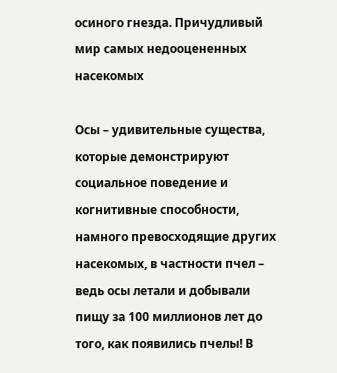осиного гнезда. Причудливый мир самых недооцененных насекомых

Осы – удивительные существа, которые демонстрируют социальное поведение и когнитивные способности, намного превосходящие других насекомых, в частности пчел – ведь осы летали и добывали пищу за 100 миллионов лет до того, как появились пчелы! В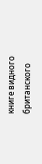книге видного британского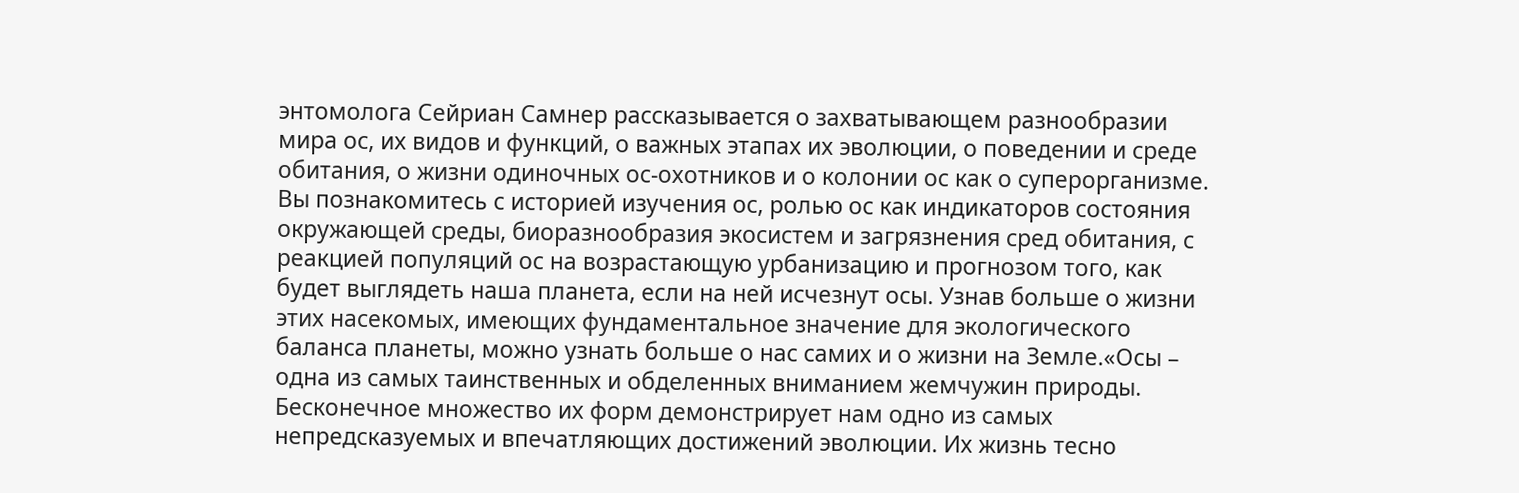энтомолога Сейриан Самнер рассказывается о захватывающем разнообразии мира ос, их видов и функций, о важных этапах их эволюции, о поведении и среде обитания, о жизни одиночных ос-охотников и о колонии ос как о суперорганизме. Вы познакомитесь с историей изучения ос, ролью ос как индикаторов состояния окружающей среды, биоразнообразия экосистем и загрязнения сред обитания, с реакцией популяций ос на возрастающую урбанизацию и прогнозом того, как будет выглядеть наша планета, если на ней исчезнут осы. Узнав больше о жизни этих насекомых, имеющих фундаментальное значение для экологического баланса планеты, можно узнать больше о нас самих и о жизни на Земле.«Осы – одна из самых таинственных и обделенных вниманием жемчужин природы. Бесконечное множество их форм демонстрирует нам одно из самых непредсказуемых и впечатляющих достижений эволюции. Их жизнь тесно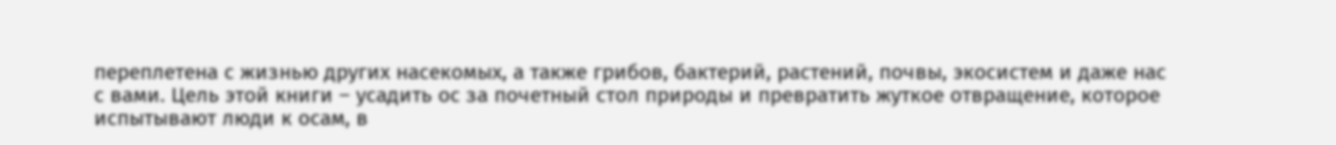переплетена с жизнью других насекомых, а также грибов, бактерий, растений, почвы, экосистем и даже нас с вами. Цель этой книги – усадить ос за почетный стол природы и превратить жуткое отвращение, которое испытывают люди к осам, в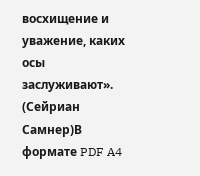восхищение и уважение, каких осы заслуживают». (Сейриан Самнер)В формате PDF A4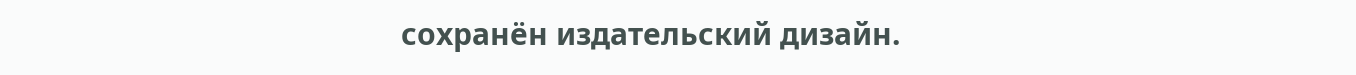сохранён издательский дизайн.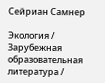Сейриан Самнер

Экология / Зарубежная образовательная литература /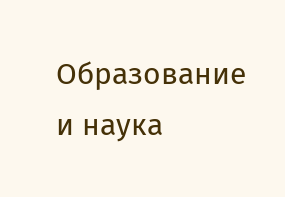Образование и наука